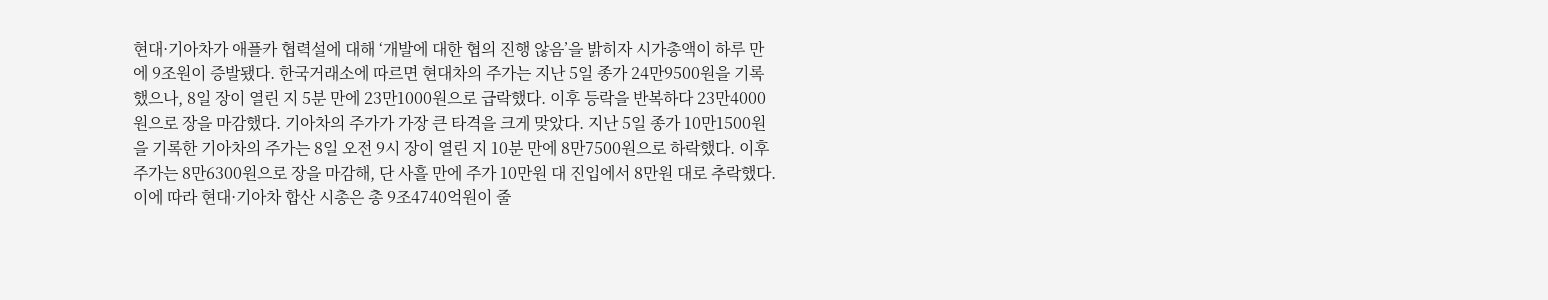현대·기아차가 애플카 협력설에 대해 ‘개발에 대한 협의 진행 않음’을 밝히자 시가총액이 하루 만에 9조원이 증발됐다. 한국거래소에 따르면 현대차의 주가는 지난 5일 종가 24만9500원을 기록했으나, 8일 장이 열린 지 5분 만에 23만1000원으로 급락했다. 이후 등락을 반복하다 23만4000원으로 장을 마감했다. 기아차의 주가가 가장 큰 타격을 크게 맞았다. 지난 5일 종가 10만1500원을 기록한 기아차의 주가는 8일 오전 9시 장이 열린 지 10분 만에 8만7500원으로 하락했다. 이후 주가는 8만6300원으로 장을 마감해, 단 사흘 만에 주가 10만원 대 진입에서 8만원 대로 추락했다. 이에 따라 현대·기아차 합산 시총은 총 9조4740억원이 줄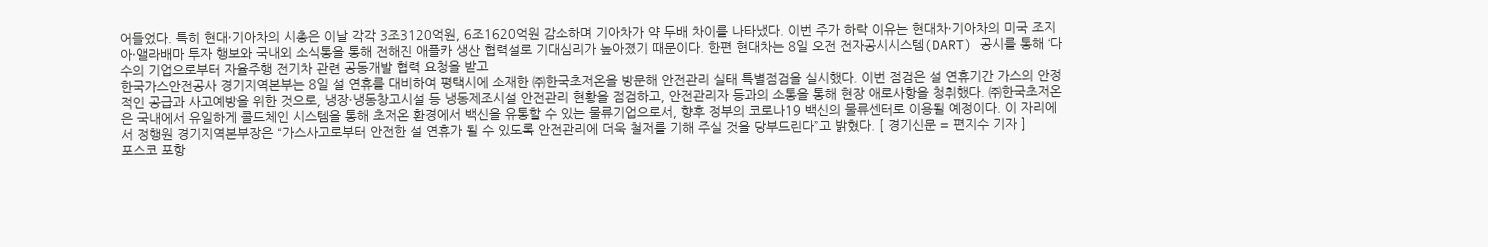어들었다. 특히 현대·기아차의 시총은 이날 각각 3조3120억원, 6조1620억원 감소하며 기아차가 약 두배 차이를 나타냈다. 이번 주가 하락 이유는 현대차·기아차의 미국 조지아·앨라배마 투자 행보와 국내외 소식통을 통해 전해진 애플카 생산 협력설로 기대심리가 높아졌기 때문이다. 한편 현대차는 8일 오전 전자공시시스템(DART) 공시를 통해 ‘다수의 기업으로부터 자율주행 전기차 관련 공동개발 협력 요청을 받고
한국가스안전공사 경기지역본부는 8일 설 연휴를 대비하여 평택시에 소재한 ㈜한국초저온을 방문해 안전관리 실태 특별점검을 실시했다. 이번 점검은 설 연휴기간 가스의 안정적인 공급과 사고예방을 위한 것으로, 냉장·냉동창고시설 등 냉동제조시설 안전관리 현황을 점검하고, 안전관리자 등과의 소통을 통해 현장 애로사항을 청취했다. ㈜한국초저온은 국내에서 유일하게 콜드체인 시스템을 통해 초저온 환경에서 백신을 유통할 수 있는 물류기업으로서, 향후 정부의 코로나19 백신의 물류센터로 이용될 예정이다. 이 자리에서 정행원 경기지역본부장은 “가스사고로부터 안전한 설 연휴가 될 수 있도록 안전관리에 더욱 철저를 기해 주실 것을 당부드린다”고 밝혔다. [ 경기신문 = 편지수 기자 ]
포스코 포항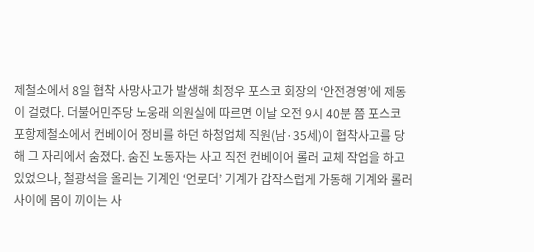제철소에서 8일 협착 사망사고가 발생해 최정우 포스코 회장의 ‘안전경영’에 제동이 걸렸다. 더불어민주당 노웅래 의원실에 따르면 이날 오전 9시 40분 쯤 포스코 포항제철소에서 컨베이어 정비를 하던 하청업체 직원(남·35세)이 협착사고를 당해 그 자리에서 숨졌다. 숨진 노동자는 사고 직전 컨베이어 롤러 교체 작업을 하고 있었으나, 철광석을 올리는 기계인 ‘언로더’ 기계가 갑작스럽게 가동해 기계와 롤러 사이에 몸이 끼이는 사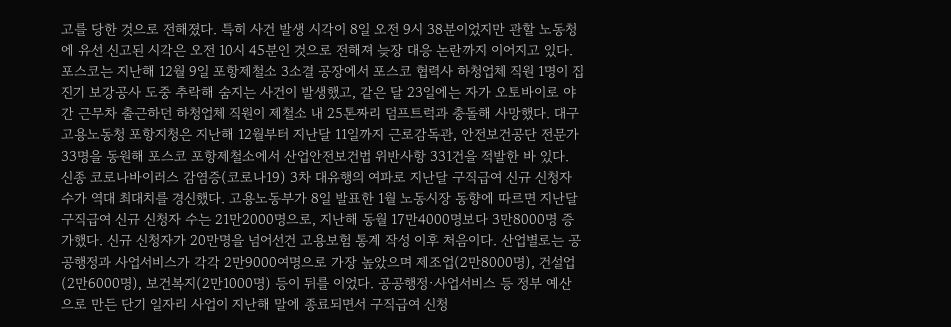고를 당한 것으로 전해졌다. 특히 사건 발생 시각이 8일 오전 9시 38분이었지만 관할 노동청에 유선 신고된 시각은 오전 10시 45분인 것으로 전해져 늦장 대응 논란까지 이어지고 있다. 포스코는 지난해 12월 9일 포항제철소 3소결 공장에서 포스코 협력사 하청업체 직원 1명이 집진기 보강공사 도중 추락해 숨지는 사건이 발생했고, 같은 달 23일에는 자가 오토바이로 야간 근무차 출근하던 하청업체 직원이 제철소 내 25톤짜리 덤프트럭과 충돌해 사망했다. 대구 고용노동청 포항지청은 지난해 12월부터 지난달 11일까지 근로감독관, 안전보건공단 전문가 33명을 동원해 포스코 포항제철소에서 산업안전보건법 위반사항 331건을 적발한 바 있다.
신종 코로나바이러스 감염증(코로나19) 3차 대유행의 여파로 지난달 구직급여 신규 신청자 수가 역대 최대치를 경신했다. 고용노동부가 8일 발표한 1월 노동시장 동향에 따르면 지난달 구직급여 신규 신청자 수는 21만2000명으로, 지난해 동월 17만4000명보다 3만8000명 증가했다. 신규 신청자가 20만명을 넘어선건 고용보험 통계 작성 이후 처음이다. 산업별로는 공공행정과 사업서비스가 각각 2만9000여명으로 가장 높았으며 제조업(2만8000명), 건설업(2만6000명), 보건복지(2만1000명) 등이 뒤를 이었다. 공공행정·사업서비스 등 정부 예산으로 만든 단기 일자리 사업이 지난해 말에 종료되면서 구직급여 신청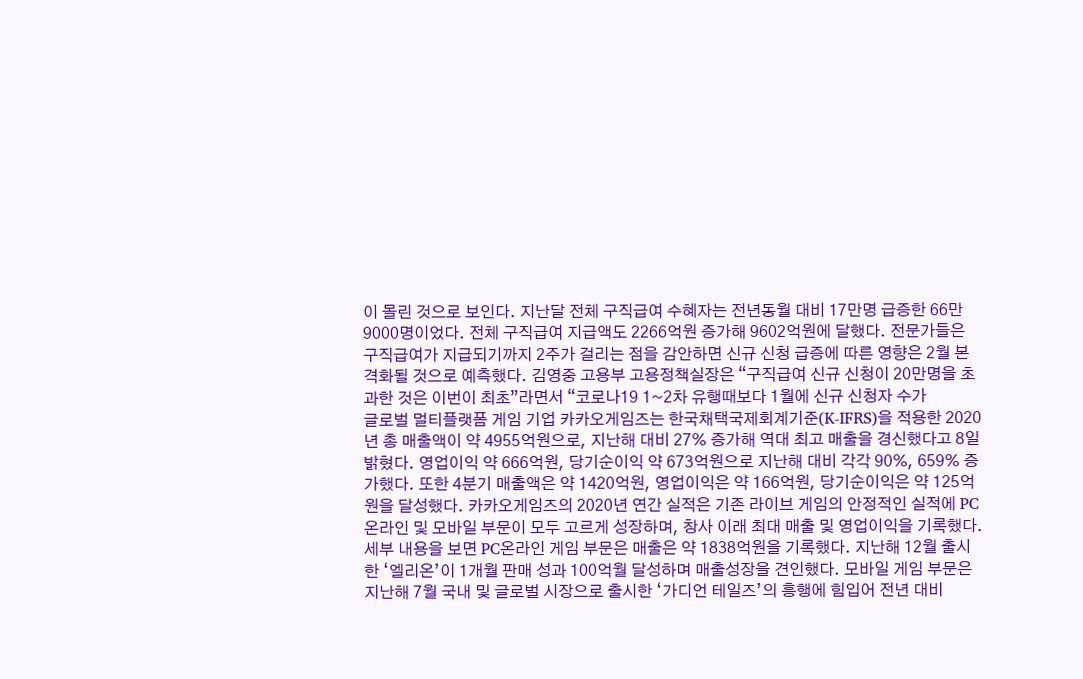이 몰린 것으로 보인다. 지난달 전체 구직급여 수혜자는 전년동월 대비 17만명 급증한 66만9000명이었다. 전체 구직급여 지급액도 2266억원 증가해 9602억원에 달했다. 전문가들은 구직급여가 지급되기까지 2주가 걸리는 점을 감안하면 신규 신청 급증에 따른 영향은 2월 본격화될 것으로 예측했다. 김영중 고용부 고용정책실장은 “구직급여 신규 신청이 20만명을 초과한 것은 이번이 최초”라면서 “코로나19 1~2차 유행때보다 1월에 신규 신청자 수가
글로벌 멀티플랫폼 게임 기업 카카오게임즈는 한국채택국제회계기준(K-IFRS)을 적용한 2020년 총 매출액이 약 4955억원으로, 지난해 대비 27% 증가해 역대 최고 매출을 경신했다고 8일 밝혔다. 영업이익 약 666억원, 당기순이익 약 673억원으로 지난해 대비 각각 90%, 659% 증가했다. 또한 4분기 매출액은 약 1420억원, 영업이익은 약 166억원, 당기순이익은 약 125억원을 달성했다. 카카오게임즈의 2020년 연간 실적은 기존 라이브 게임의 안정적인 실적에 PC온라인 및 모바일 부문이 모두 고르게 성장하며, 창사 이래 최대 매출 및 영업이익을 기록했다. 세부 내용을 보면 PC온라인 게임 부문은 매출은 약 1838억원을 기록했다. 지난해 12월 출시한 ‘엘리온’이 1개월 판매 성과 100억월 달성하며 매출성장을 견인했다. 모바일 게임 부문은 지난해 7월 국내 및 글로벌 시장으로 출시한 ‘가디언 테일즈’의 흥행에 힘입어 전년 대비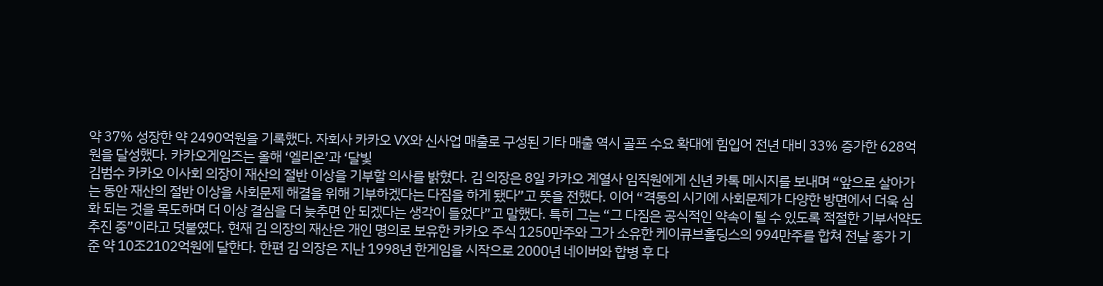약 37% 성장한 약 2490억원을 기록했다. 자회사 카카오 VX와 신사업 매출로 구성된 기타 매출 역시 골프 수요 확대에 힘입어 전년 대비 33% 증가한 628억원을 달성했다. 카카오게임즈는 올해 ‘엘리온’과 ‘달빛
김범수 카카오 이사회 의장이 재산의 절반 이상을 기부할 의사를 밝혔다. 김 의장은 8일 카카오 계열사 임직원에게 신년 카톡 메시지를 보내며 “앞으로 살아가는 동안 재산의 절반 이상을 사회문제 해결을 위해 기부하겠다는 다짐을 하게 됐다”고 뜻을 전했다. 이어 “격동의 시기에 사회문제가 다양한 방면에서 더욱 심화 되는 것을 목도하며 더 이상 결심을 더 늦추면 안 되겠다는 생각이 들었다”고 말했다. 특히 그는 “그 다짐은 공식적인 약속이 될 수 있도록 적절한 기부서약도 추진 중”이라고 덧붙였다. 현재 김 의장의 재산은 개인 명의로 보유한 카카오 주식 1250만주와 그가 소유한 케이큐브홀딩스의 994만주를 합쳐 전날 종가 기준 약 10조2102억원에 달한다. 한편 김 의장은 지난 1998년 한게임을 시작으로 2000년 네이버와 합병 후 다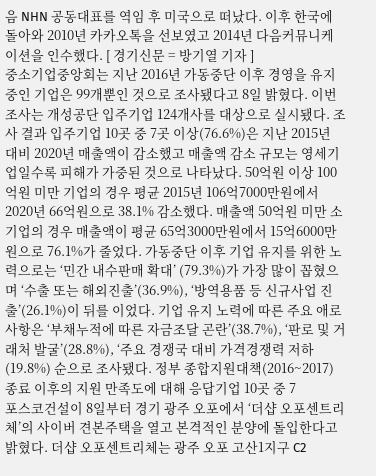음 NHN 공동대표를 역임 후 미국으로 떠났다. 이후 한국에 돌아와 2010년 카카오톡을 선보였고 2014년 다음커뮤니케이션을 인수했다. [ 경기신문 = 방기열 기자 ]
중소기업중앙회는 지난 2016년 가동중단 이후 경영을 유지 중인 기업은 99개뿐인 것으로 조사됐다고 8일 밝혔다. 이번 조사는 개성공단 입주기업 124개사를 대상으로 실시됐다. 조사 결과 입주기업 10곳 중 7곳 이상(76.6%)은 지난 2015년 대비 2020년 매출액이 감소했고 매출액 감소 규모는 영세기업일수록 피해가 가중된 것으로 나타났다. 50억원 이상 100억원 미만 기업의 경우 평균 2015년 106억7000만원에서 2020년 66억원으로 38.1% 감소했다. 매출액 50억원 미만 소기업의 경우 매출액이 평균 65억3000만원에서 15억6000만원으로 76.1%가 줄었다. 가동중단 이후 기업 유지를 위한 노력으로는 ‘민간 내수판매 확대’ (79.3%)가 가장 많이 꼽혔으며 ‘수출 또는 해외진출’(36.9%), ‘방역용품 등 신규사업 진출’(26.1%)이 뒤를 이었다. 기업 유지 노력에 따른 주요 애로사항은 ‘부채누적에 따른 자금조달 곤란’(38.7%), ‘판로 및 거래처 발굴’(28.8%), ‘주요 경쟁국 대비 가격경쟁력 저하(19.8%) 순으로 조사됐다. 정부 종합지원대책(2016~2017) 종료 이후의 지원 만족도에 대해 응답기업 10곳 중 7
포스코건설이 8일부터 경기 광주 오포에서 ‘더샵 오포센트리체’의 사이버 견본주택을 열고 본격적인 분양에 돌입한다고 밝혔다. 더샵 오포센트리체는 광주 오포 고산1지구 C2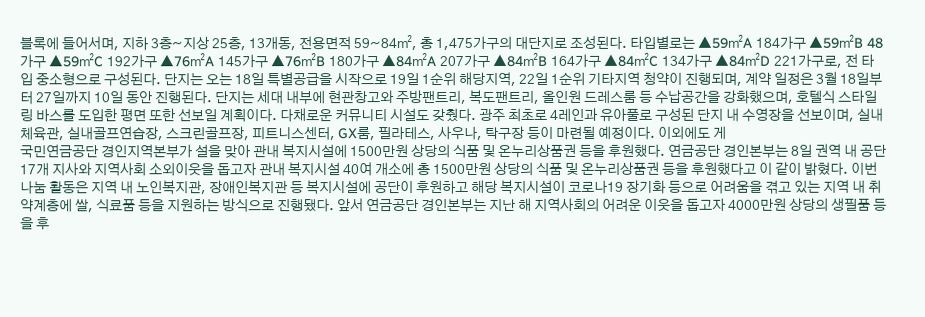블록에 들어서며, 지하 3층~지상 25층, 13개동, 전용면적 59~84㎡, 총 1,475가구의 대단지로 조성된다. 타입별로는 ▲59㎡A 184가구 ▲59㎡B 48가구 ▲59㎡C 192가구 ▲76㎡A 145가구 ▲76㎡B 180가구 ▲84㎡A 207가구 ▲84㎡B 164가구 ▲84㎡C 134가구 ▲84㎡D 221가구로, 전 타입 중소형으로 구성된다. 단지는 오는 18일 특별공급을 시작으로 19일 1순위 해당지역, 22일 1순위 기타지역 청약이 진행되며, 계약 일정은 3월 18일부터 27일까지 10일 동안 진행된다. 단지는 세대 내부에 현관창고와 주방팬트리, 복도팬트리, 올인원 드레스룸 등 수납공간을 강화했으며, 호텔식 스타일링 바스를 도입한 평면 또한 선보일 계획이다. 다채로운 커뮤니티 시설도 갖췄다. 광주 최초로 4레인과 유아풀로 구성된 단지 내 수영장을 선보이며, 실내체육관, 실내골프연습장, 스크린골프장, 피트니스센터, GX룸, 필라테스, 사우나, 탁구장 등이 마련될 예정이다. 이외에도 게
국민연금공단 경인지역본부가 설을 맞아 관내 복지시설에 1500만원 상당의 식품 및 온누리상품권 등을 후원했다. 연금공단 경인본부는 8일 권역 내 공단 17개 지사와 지역사회 소외이웃을 돕고자 관내 복지시설 40여 개소에 총 1500만원 상당의 식품 및 온누리상품권 등을 후원했다고 이 같이 밝혔다. 이번 나눔 활동은 지역 내 노인복지관, 장애인복지관 등 복지시설에 공단이 후원하고 해당 복지시설이 코로나19 장기화 등으로 어려움을 겪고 있는 지역 내 취약계층에 쌀, 식료품 등을 지원하는 방식으로 진행됐다. 앞서 연금공단 경인본부는 지난 해 지역사회의 어려운 이웃을 돕고자 4000만원 상당의 생필품 등을 후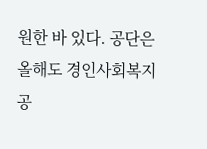원한 바 있다. 공단은 올해도 경인사회복지공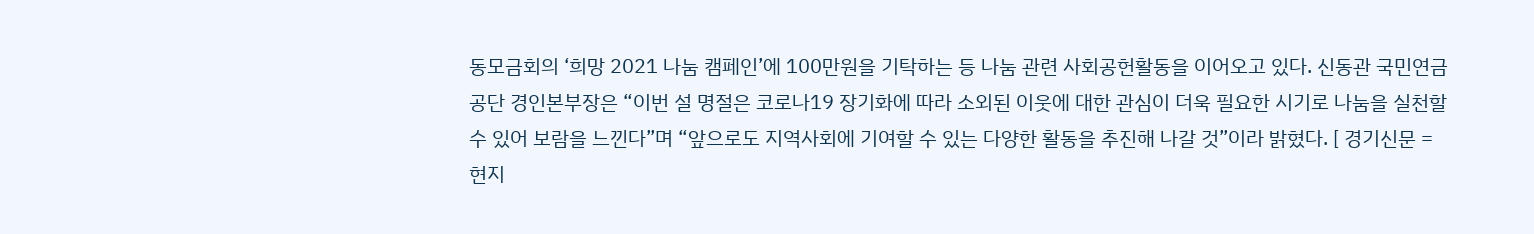동모금회의 ‘희망 2021 나눔 캠페인’에 100만원을 기탁하는 등 나눔 관련 사회공헌활동을 이어오고 있다. 신동관 국민연금공단 경인본부장은 “이번 설 명절은 코로나19 장기화에 따라 소외된 이웃에 대한 관심이 더욱 필요한 시기로 나눔을 실천할 수 있어 보람을 느낀다”며 “앞으로도 지역사회에 기여할 수 있는 다양한 활동을 추진해 나갈 것”이라 밝혔다. [ 경기신문 = 현지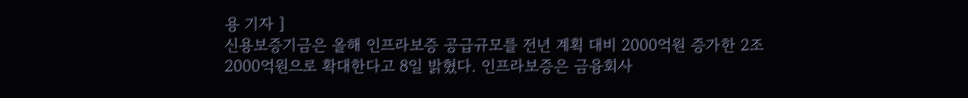용 기자 ]
신용보증기금은 올해 인프라보증 공급규모를 전년 계획 대비 2000억원 증가한 2조 2000억원으로 확대한다고 8일 밝혔다. 인프라보증은 금융회사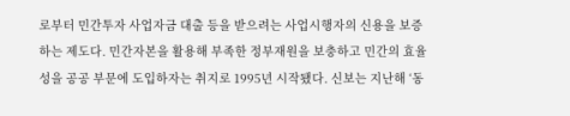로부터 민간투자 사업자금 대출 등을 받으려는 사업시행자의 신용을 보증하는 제도다. 민간자본을 활용해 부족한 정부재원을 보충하고 민간의 효율성을 공공 부문에 도입하자는 취지로 1995년 시작됐다. 신보는 지난해 ‘동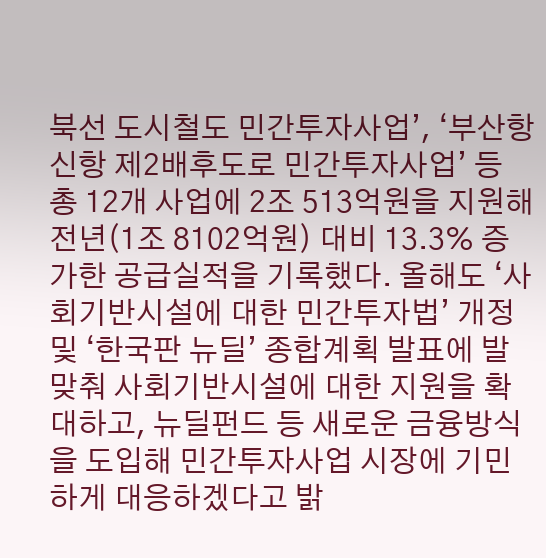북선 도시철도 민간투자사업’, ‘부산항신항 제2배후도로 민간투자사업’ 등 총 12개 사업에 2조 513억원을 지원해 전년(1조 8102억원) 대비 13.3% 증가한 공급실적을 기록했다. 올해도 ‘사회기반시설에 대한 민간투자법’ 개정 및 ‘한국판 뉴딜’ 종합계획 발표에 발맞춰 사회기반시설에 대한 지원을 확대하고, 뉴딜펀드 등 새로운 금융방식을 도입해 민간투자사업 시장에 기민하게 대응하겠다고 밝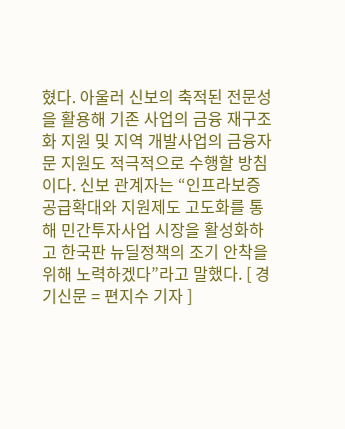혔다. 아울러 신보의 축적된 전문성을 활용해 기존 사업의 금융 재구조화 지원 및 지역 개발사업의 금융자문 지원도 적극적으로 수행할 방침이다. 신보 관계자는 “인프라보증 공급확대와 지원제도 고도화를 통해 민간투자사업 시장을 활성화하고 한국판 뉴딜정책의 조기 안착을 위해 노력하겠다”라고 말했다. [ 경기신문 = 편지수 기자 ]